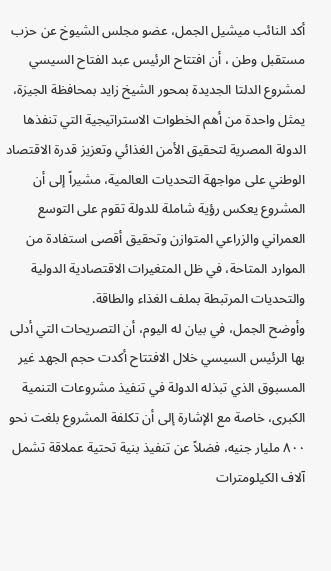أكد النائب ميشيل الجمل، عضو مجلس الشيوخ عن حزب مستقبل وطن ، أن افتتاح الرئيس عبد الفتاح السيسي لمشروع الدلتا الجديدة بمحور الشيخ زايد بمحافظة الجيزة، يمثل واحدة من أهم الخطوات الاستراتيجية التي تنفذها الدولة المصرية لتحقيق الأمن الغذائي وتعزيز قدرة الاقتصاد الوطني على مواجهة التحديات العالمية، مشيراً إلى أن المشروع يعكس رؤية شاملة للدولة تقوم على التوسع العمراني والزراعي المتوازن وتحقيق أقصى استفادة من الموارد المتاحة، في ظل المتغيرات الاقتصادية الدولية والتحديات المرتبطة بملف الغذاء والطاقة.
وأوضح الجمل، في بيان له اليوم، أن التصريحات التي أدلى بها الرئيس السيسي خلال الافتتاح أكدت حجم الجهد غير المسبوق الذي تبذله الدولة في تنفيذ مشروعات التنمية الكبرى، خاصة مع الإشارة إلى أن تكلفة المشروع بلغت نحو ٨٠٠ مليار جنيه، فضلاً عن تنفيذ بنية تحتية عملاقة تشمل آلاف الكيلومترات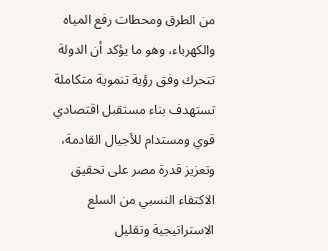من الطرق ومحطات رفع المياه والكهرباء، وهو ما يؤكد أن الدولة تتحرك وفق رؤية تنموية متكاملة تستهدف بناء مستقبل اقتصادي قوي ومستدام للأجيال القادمة، وتعزيز قدرة مصر على تحقيق الاكتفاء النسبي من السلع الاستراتيجية وتقليل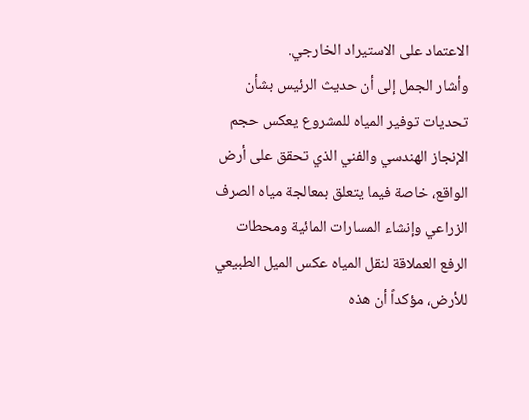الاعتماد على الاستيراد الخارجي.
وأشار الجمل إلى أن حديث الرئيس بشأن تحديات توفير المياه للمشروع يعكس حجم الإنجاز الهندسي والفني الذي تحقق على أرض الواقع، خاصة فيما يتعلق بمعالجة مياه الصرف الزراعي وإنشاء المسارات المائية ومحطات الرفع العملاقة لنقل المياه عكس الميل الطبيعي للأرض، مؤكداً أن هذه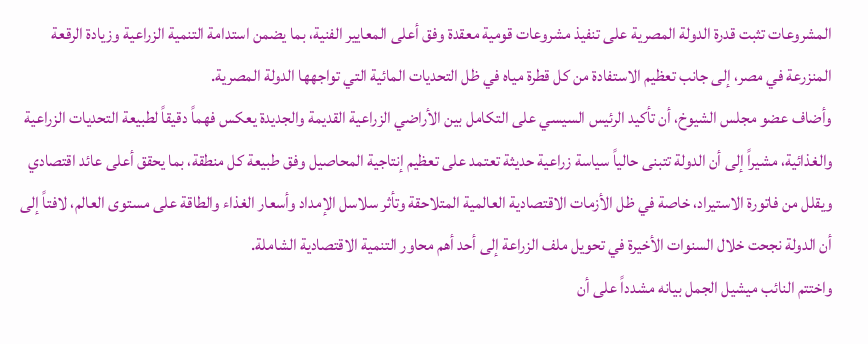المشروعات تثبت قدرة الدولة المصرية على تنفيذ مشروعات قومية معقدة وفق أعلى المعايير الفنية، بما يضمن استدامة التنمية الزراعية وزيادة الرقعة المنزرعة في مصر، إلى جانب تعظيم الاستفادة من كل قطرة مياه في ظل التحديات المائية التي تواجهها الدولة المصرية.
وأضاف عضو مجلس الشيوخ، أن تأكيد الرئيس السيسي على التكامل بين الأراضي الزراعية القديمة والجديدة يعكس فهماً دقيقاً لطبيعة التحديات الزراعية والغذائية، مشيراً إلى أن الدولة تتبنى حالياً سياسة زراعية حديثة تعتمد على تعظيم إنتاجية المحاصيل وفق طبيعة كل منطقة، بما يحقق أعلى عائد اقتصادي ويقلل من فاتورة الاستيراد، خاصة في ظل الأزمات الاقتصادية العالمية المتلاحقة وتأثر سلاسل الإمداد وأسعار الغذاء والطاقة على مستوى العالم، لافتاً إلى أن الدولة نجحت خلال السنوات الأخيرة في تحويل ملف الزراعة إلى أحد أهم محاور التنمية الاقتصادية الشاملة.
واختتم النائب ميشيل الجمل بيانه مشدداً على أن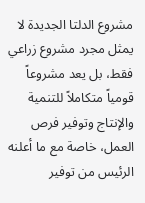مشروع الدلتا الجديدة لا يمثل مجرد مشروع زراعي فقط، بل يعد مشروعاً قومياً متكاملاً للتنمية والإنتاج وتوفير فرص العمل، خاصة مع ما أعلنه الرئيس من توفير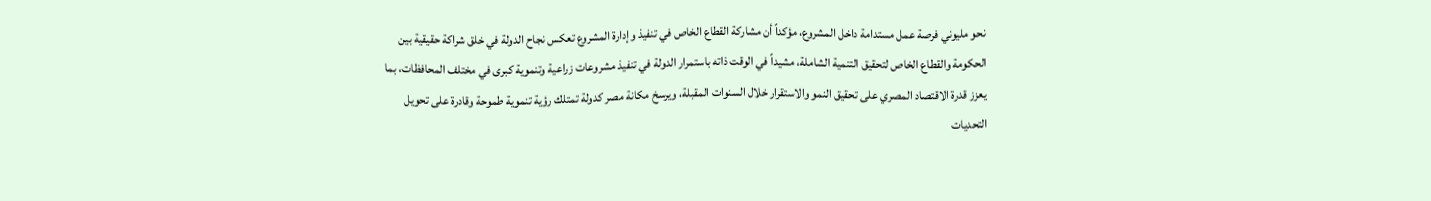نحو مليوني فرصة عمل مستدامة داخل المشروع، مؤكداً أن مشاركة القطاع الخاص في تنفيذ وإدارة المشروع تعكس نجاح الدولة في خلق شراكة حقيقية بين الحكومة والقطاع الخاص لتحقيق التنمية الشاملة، مشيداً في الوقت ذاته باستمرار الدولة في تنفيذ مشروعات زراعية وتنموية كبرى في مختلف المحافظات، بما يعزز قدرة الاقتصاد المصري على تحقيق النمو والاستقرار خلال السنوات المقبلة، ويرسخ مكانة مصر كدولة تمتلك رؤية تنموية طموحة وقادرة على تحويل التحديات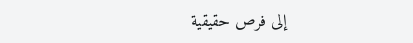إلى فرص حقيقية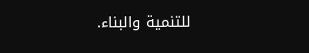للتنمية والبناء.